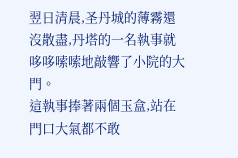翌日清晨,圣丹城的薄霧還沒散盡,丹塔的一名執事就哆哆嗦嗦地敲響了小院的大門。
這執事捧著兩個玉盒,站在門口大氣都不敢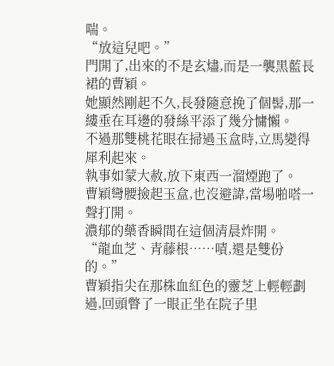喘。
“放這兒吧。”
門開了,出來的不是玄燼,而是一襲黑藍長裙的曹穎。
她顯然剛起不久,長發隨意挽了個髻,那一縷垂在耳邊的發絲平添了幾分慵懶。
不過那雙桃花眼在掃過玉盒時,立馬變得犀利起來。
執事如蒙大赦,放下東西一溜煙跑了。
曹穎彎腰撿起玉盒,也沒避諱,當場啪嗒一聲打開。
濃郁的藥香瞬間在這個清晨炸開。
“龍血芝、青藤根……嘖,還是雙份的。”
曹穎指尖在那株血紅色的靈芝上輕輕劃過,回頭瞥了一眼正坐在院子里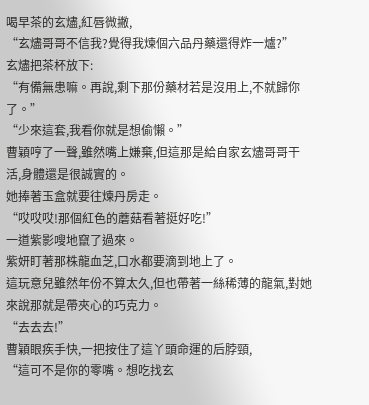喝早茶的玄燼,紅唇微撇,
“玄燼哥哥不信我?覺得我煉個六品丹藥還得炸一爐?”
玄燼把茶杯放下:
“有備無患嘛。再說,剩下那份藥材若是沒用上,不就歸你了。”
“少來這套,我看你就是想偷懶。”
曹穎哼了一聲,雖然嘴上嫌棄,但這那是給自家玄燼哥哥干活,身體還是很誠實的。
她捧著玉盒就要往煉丹房走。
“哎哎哎!那個紅色的蘑菇看著挺好吃!”
一道紫影嗖地竄了過來。
紫妍盯著那株龍血芝,口水都要滴到地上了。
這玩意兒雖然年份不算太久,但也帶著一絲稀薄的龍氣,對她來說那就是帶夾心的巧克力。
“去去去!”
曹穎眼疾手快,一把按住了這丫頭命運的后脖頸,
“這可不是你的零嘴。想吃找玄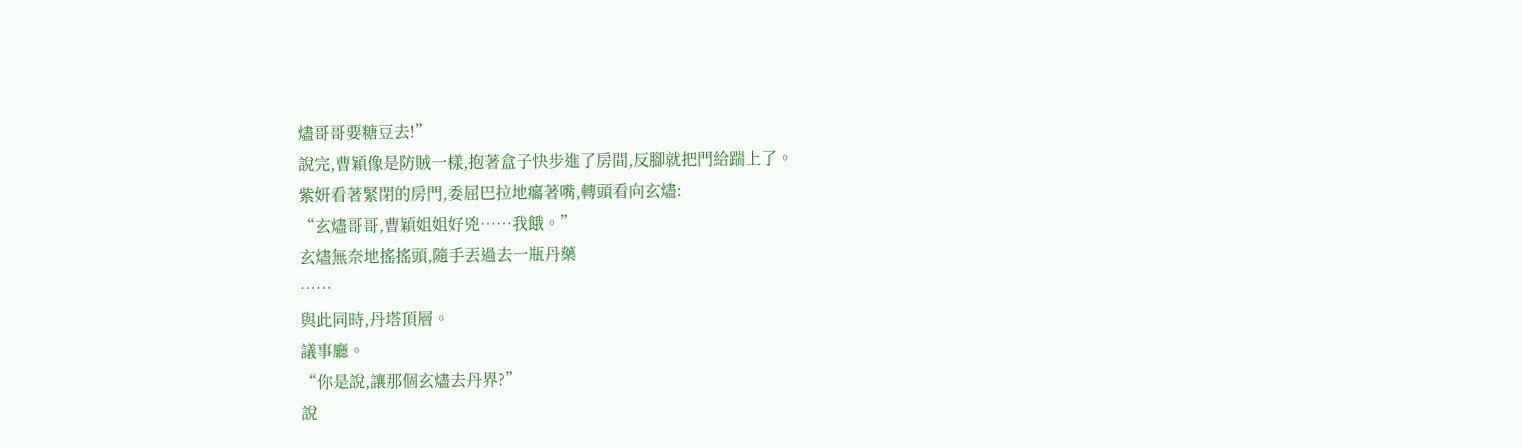燼哥哥要糖豆去!”
說完,曹穎像是防賊一樣,抱著盒子快步進了房間,反腳就把門給踹上了。
紫妍看著緊閉的房門,委屈巴拉地癟著嘴,轉頭看向玄燼:
“玄燼哥哥,曹穎姐姐好兇……我餓。”
玄燼無奈地搖搖頭,隨手丟過去一瓶丹藥
……
與此同時,丹塔頂層。
議事廳。
“你是說,讓那個玄燼去丹界?”
說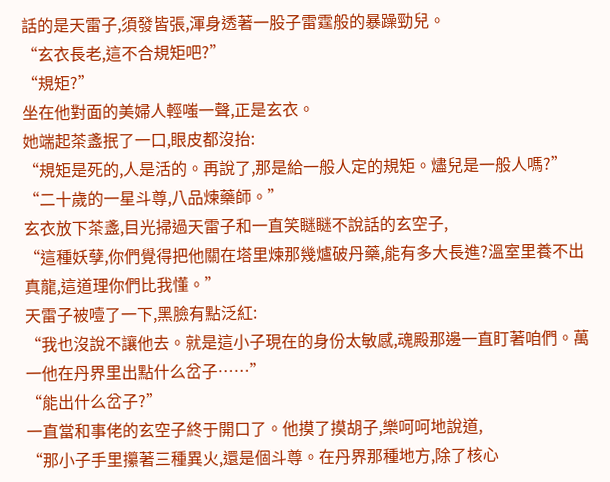話的是天雷子,須發皆張,渾身透著一股子雷霆般的暴躁勁兒。
“玄衣長老,這不合規矩吧?”
“規矩?”
坐在他對面的美婦人輕嗤一聲,正是玄衣。
她端起茶盞抿了一口,眼皮都沒抬:
“規矩是死的,人是活的。再說了,那是給一般人定的規矩。燼兒是一般人嗎?”
“二十歲的一星斗尊,八品煉藥師。”
玄衣放下茶盞,目光掃過天雷子和一直笑瞇瞇不說話的玄空子,
“這種妖孽,你們覺得把他關在塔里煉那幾爐破丹藥,能有多大長進?溫室里養不出真龍,這道理你們比我懂。”
天雷子被噎了一下,黑臉有點泛紅:
“我也沒說不讓他去。就是這小子現在的身份太敏感,魂殿那邊一直盯著咱們。萬一他在丹界里出點什么岔子……”
“能出什么岔子?”
一直當和事佬的玄空子終于開口了。他摸了摸胡子,樂呵呵地說道,
“那小子手里攥著三種異火,還是個斗尊。在丹界那種地方,除了核心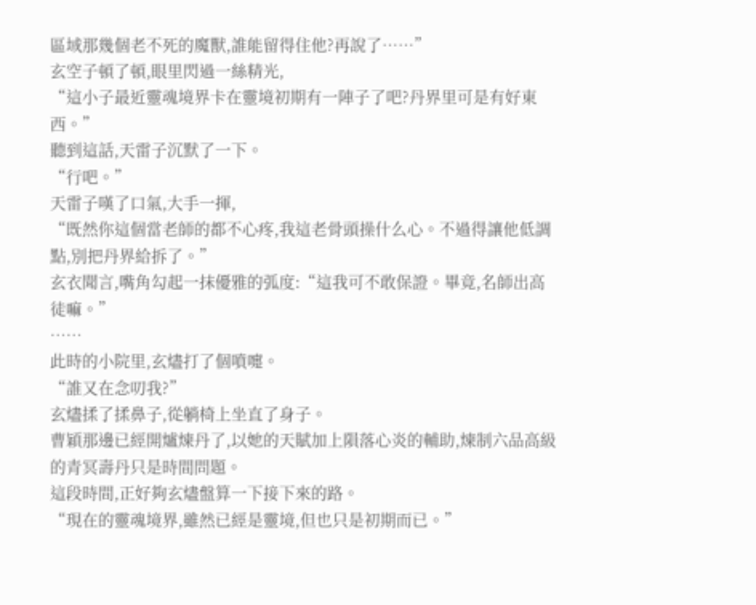區域那幾個老不死的魔獸,誰能留得住他?再說了……”
玄空子頓了頓,眼里閃過一絲精光,
“這小子最近靈魂境界卡在靈境初期有一陣子了吧?丹界里可是有好東西。”
聽到這話,天雷子沉默了一下。
“行吧。”
天雷子嘆了口氣,大手一揮,
“既然你這個當老師的都不心疼,我這老骨頭操什么心。不過得讓他低調點,別把丹界給拆了。”
玄衣聞言,嘴角勾起一抹優雅的弧度:“這我可不敢保證。畢竟,名師出高徒嘛。”
……
此時的小院里,玄燼打了個噴嚏。
“誰又在念叨我?”
玄燼揉了揉鼻子,從躺椅上坐直了身子。
曹穎那邊已經開爐煉丹了,以她的天賦加上隕落心炎的輔助,煉制六品高級的青冥壽丹只是時間問題。
這段時間,正好夠玄燼盤算一下接下來的路。
“現在的靈魂境界,雖然已經是靈境,但也只是初期而已。”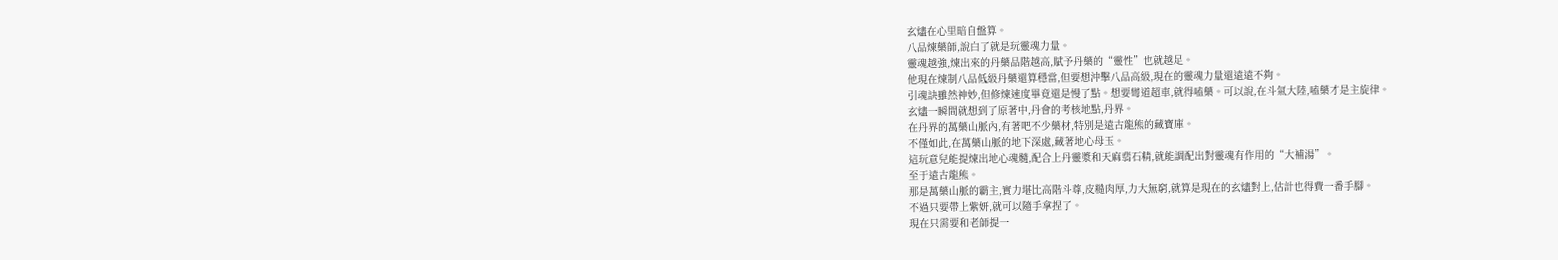玄燼在心里暗自盤算。
八品煉藥師,說白了就是玩靈魂力量。
靈魂越強,煉出來的丹藥品階越高,賦予丹藥的“靈性”也就越足。
他現在煉制八品低級丹藥還算穩當,但要想沖擊八品高級,現在的靈魂力量還遠遠不夠。
引魂訣雖然神妙,但修煉速度畢竟還是慢了點。想要彎道超車,就得嗑藥。可以說,在斗氣大陸,嗑藥才是主旋律。
玄燼一瞬間就想到了原著中,丹會的考核地點,丹界。
在丹界的萬藥山脈內,有著吧不少藥材,特別是遠古龍熊的藏寶庫。
不僅如此,在萬藥山脈的地下深處,藏著地心母玉。
這玩意兒能提煉出地心魂髓,配合上丹靈漿和天麻翡石精,就能調配出對靈魂有作用的“大補湯”。
至于遠古龍熊。
那是萬藥山脈的霸主,實力堪比高階斗尊,皮糙肉厚,力大無窮,就算是現在的玄燼對上,估計也得費一番手腳。
不過只要帶上紫妍,就可以隨手拿捏了。
現在只需要和老師提一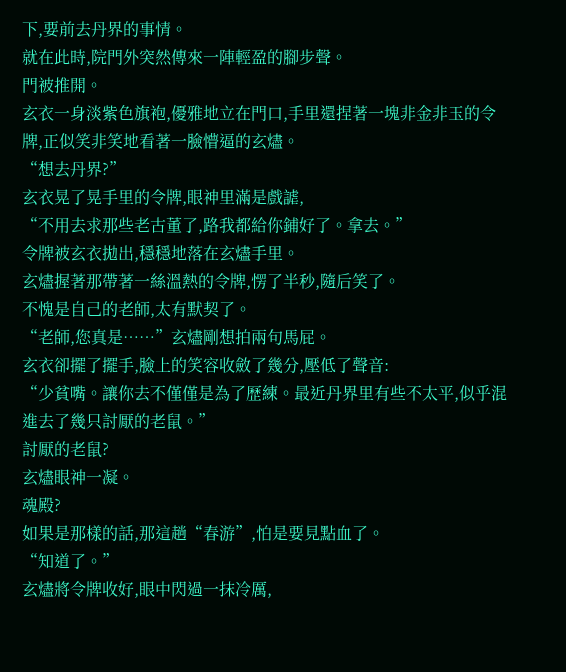下,要前去丹界的事情。
就在此時,院門外突然傳來一陣輕盈的腳步聲。
門被推開。
玄衣一身淡紫色旗袍,優雅地立在門口,手里還捏著一塊非金非玉的令牌,正似笑非笑地看著一臉懵逼的玄燼。
“想去丹界?”
玄衣晃了晃手里的令牌,眼神里滿是戲謔,
“不用去求那些老古董了,路我都給你鋪好了。拿去。”
令牌被玄衣拋出,穩穩地落在玄燼手里。
玄燼握著那帶著一絲溫熱的令牌,愣了半秒,隨后笑了。
不愧是自己的老師,太有默契了。
“老師,您真是……”玄燼剛想拍兩句馬屁。
玄衣卻擺了擺手,臉上的笑容收斂了幾分,壓低了聲音:
“少貧嘴。讓你去不僅僅是為了歷練。最近丹界里有些不太平,似乎混進去了幾只討厭的老鼠。”
討厭的老鼠?
玄燼眼神一凝。
魂殿?
如果是那樣的話,那這趟“春游”,怕是要見點血了。
“知道了。”
玄燼將令牌收好,眼中閃過一抹冷厲,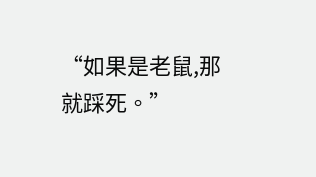“如果是老鼠,那就踩死。”